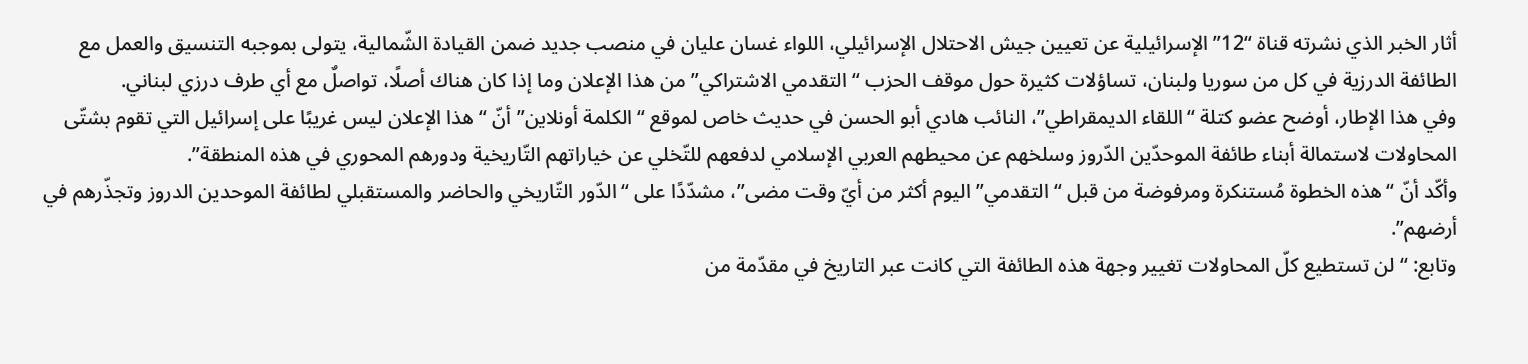أثار الخبر الذي نشرته قناة “12” الإسرائيلية عن تعيين جيش الاحتلال الإسرائيلي، اللواء غسان عليان في منصب جديد ضمن القيادة الشّمالية، يتولى بموجبه التنسيق والعمل مع الطائفة الدرزية في كل من سوريا ولبنان، تساؤلات كثيرة حول موقف الحزب “التقدمي الاشتراكي” من هذا الإعلان وما إذا كان هناك أصلًا، تواصلٌ مع أي طرف درزي لبناني.
وفي هذا الإطار، أوضح عضو كتلة “اللقاء الديمقراطي”، النائب هادي أبو الحسن في حديث خاص لموقع “الكلمة أونلاين” أنّ “هذا الإعلان ليس غريبًا على إسرائيل التي تقوم بشتّى المحاولات لاستمالة أبناء طائفة الموحدّين الدّروز وسلخهم عن محيطهم العربي الإسلامي لدفعهم للتّخلي عن خياراتهم التّاريخية ودورهم المحوري في هذه المنطقة”.
وأكّد أنّ “هذه الخطوة مُستنكرة ومرفوضة من قبل “التقدمي” اليوم أكثر من أيّ وقت مضى”، مشدّدًا على “الدّور التّاريخي والحاضر والمستقبلي لطائفة الموحدين الدروز وتجذّرهم في أرضهم”.
وتابع: “لن تستطيع كلّ المحاولات تغيير وجهة هذه الطائفة التي كانت عبر التاريخ في مقدّمة من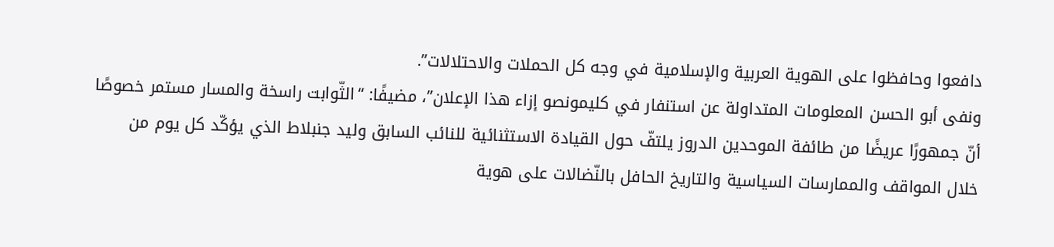دافعوا وحافظوا على الهوية العربية والإسلامية في وجه كل الحملات والاحتلالات”.
ونفى أبو الحسن المعلومات المتداولة عن استنفار في كليمونصو إزاء هذا الإعلان”، مضيفًا: “الثّوابت راسخة والمسار مستمر خصوصًا أنّ جمهورًا عريضًا من طائفة الموحدين الدروز يلتفّ حول القيادة الاستثنائية للنائب السابق وليد جنبلاط الذي يؤكّد كل يوم من خلال المواقف والممارسات السياسية والتاريخ الحافل بالنّضالات على هوية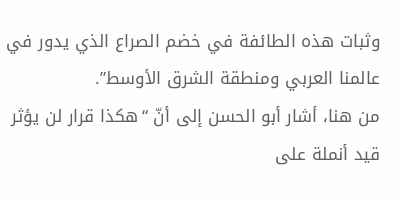وثبات هذه الطائفة في خضم الصراع الذي يدور في عالمنا العربي ومنطقة الشرق الأوسط”.
من هنا، أشار أبو الحسن إلى أنّ “هكذا قرار لن يؤثر قيد أنملة على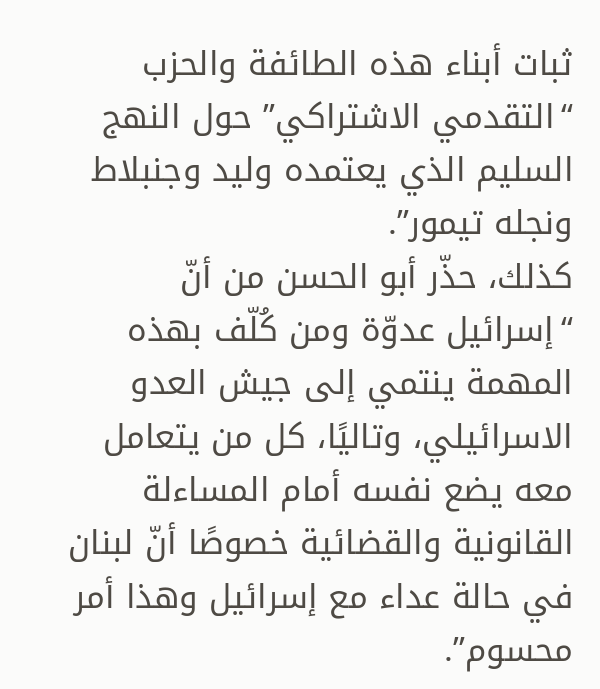ثبات أبناء هذه الطائفة والحزب “التقدمي الاشتراكي” حول النهج السليم الذي يعتمده وليد وجنبلاط ونجله تيمور”.
كذلك، حذّر أبو الحسن من أنّ “إسرائيل عدوّة ومن كُلّف بهذه المهمة ينتمي إلى جيش العدو الاسرائيلي، وتاليًا، كل من يتعامل معه يضع نفسه أمام المساءلة القانونية والقضائية خصوصًا أنّ لبنان في حالة عداء مع إسرائيل وهذا أمر محسوم”.